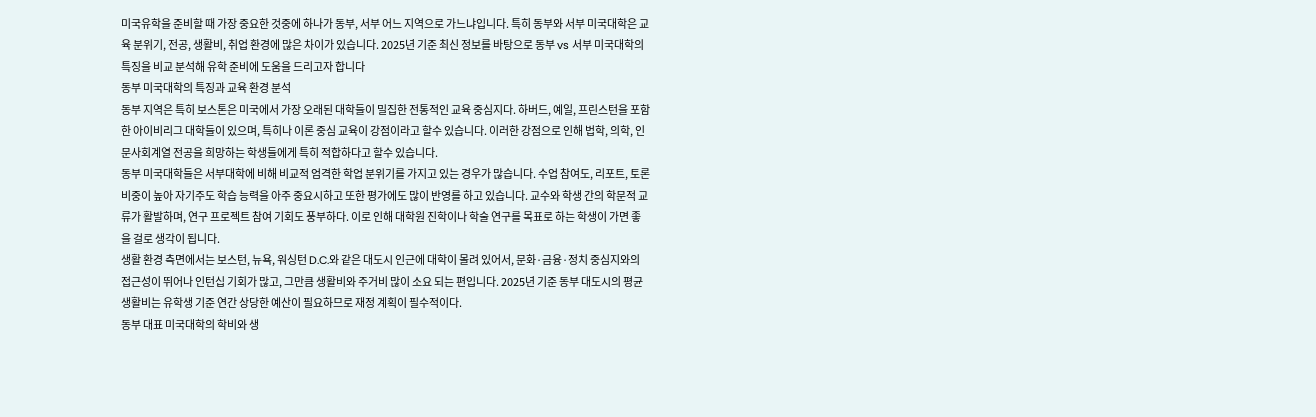미국유학을 준비할 때 가장 중요한 것중에 하나가 동부, 서부 어느 지역으로 가느냐입니다. 특히 동부와 서부 미국대학은 교육 분위기, 전공, 생활비, 취업 환경에 많은 차이가 있습니다. 2025년 기준 최신 정보를 바탕으로 동부 vs 서부 미국대학의 특징을 비교 분석해 유학 준비에 도움을 드리고자 합니다
동부 미국대학의 특징과 교육 환경 분석
동부 지역은 특히 보스톤은 미국에서 가장 오래된 대학들이 밀집한 전통적인 교육 중심지다. 하버드, 예일, 프린스턴을 포함한 아이비리그 대학들이 있으며, 특히나 이론 중심 교육이 강점이라고 할수 있습니다. 이러한 강점으로 인해 법학, 의학, 인문사회계열 전공을 희망하는 학생들에게 특히 적합하다고 할수 있습니다.
동부 미국대학들은 서부대학에 비해 비교적 엄격한 학업 분위기를 가지고 있는 경우가 많습니다. 수업 참여도, 리포트, 토론 비중이 높아 자기주도 학습 능력을 아주 중요시하고 또한 평가에도 많이 반영를 하고 있습니다. 교수와 학생 간의 학문적 교류가 활발하며, 연구 프로젝트 참여 기회도 풍부하다. 이로 인해 대학원 진학이나 학술 연구를 목표로 하는 학생이 가면 좋을 걸로 생각이 됩니다.
생활 환경 측면에서는 보스턴, 뉴욕, 워싱턴 D.C.와 같은 대도시 인근에 대학이 몰려 있어서, 문화·금융·정치 중심지와의 접근성이 뛰어나 인턴십 기회가 많고, 그만큼 생활비와 주거비 많이 소요 되는 편입니다. 2025년 기준 동부 대도시의 평균 생활비는 유학생 기준 연간 상당한 예산이 필요하므로 재정 계획이 필수적이다.
동부 대표 미국대학의 학비와 생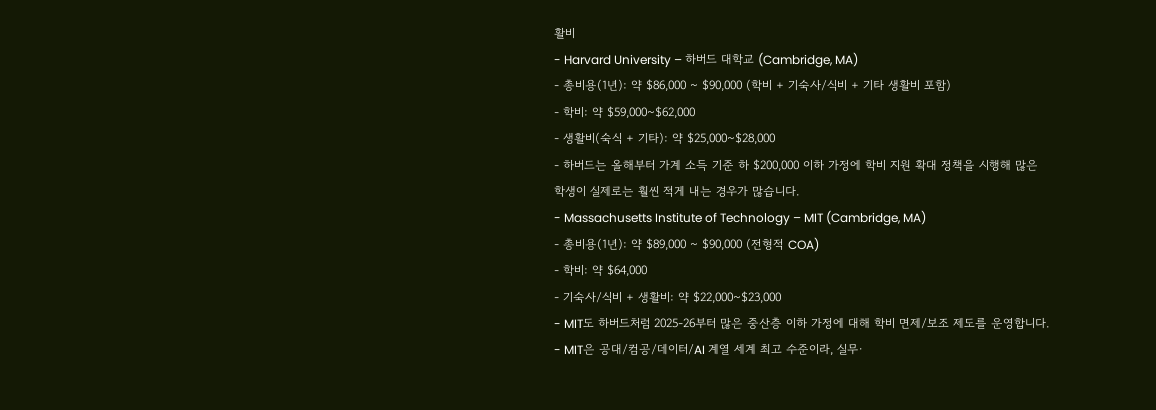활비
- Harvard University – 하버드 대학교 (Cambridge, MA)
- 총비용(1년): 약 $86,000 ~ $90,000 (학비 + 기숙사/식비 + 기타 생활비 포함)
- 학비: 약 $59,000~$62,000
- 생활비(숙식 + 기타): 약 $25,000~$28,000
- 하버드는 올해부터 가계 소득 기준 하 $200,000 이하 가정에 학비 지원 확대 정책을 시행해 많은
학생이 실제로는 훨씬 적게 내는 경우가 많습니다.
- Massachusetts Institute of Technology – MIT (Cambridge, MA)
- 총비용(1년): 약 $89,000 ~ $90,000 (전형적 COA)
- 학비: 약 $64,000
- 기숙사/식비 + 생활비: 약 $22,000~$23,000
- MIT도 하버드처럼 2025-26부터 많은 중산층 이하 가정에 대해 학비 면제/보조 제도를 운영합니다.
- MIT은 공대/컴공/데이터/AI 계열 세계 최고 수준이라, 실무·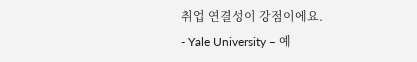취업 연결성이 강점이에요.
- Yale University – 예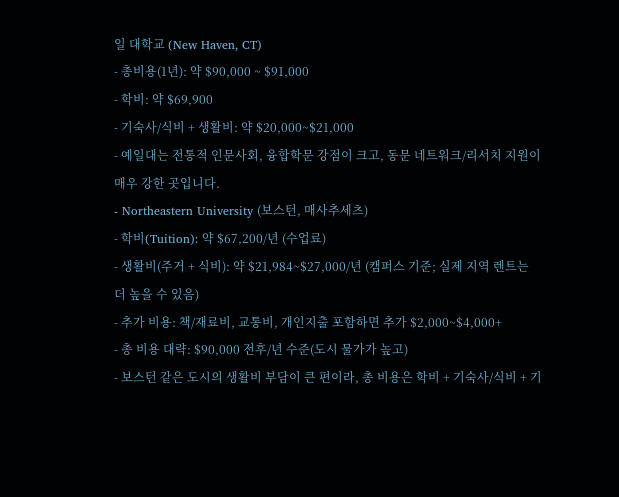일 대학교 (New Haven, CT)
- 총비용(1년): 약 $90,000 ~ $91,000
- 학비: 약 $69,900
- 기숙사/식비 + 생활비: 약 $20,000~$21,000
- 예일대는 전통적 인문사회, 융합학문 강점이 크고, 동문 네트워크/리서치 지원이 매우 강한 곳입니다.
- Northeastern University (보스턴, 매사추세츠)
- 학비(Tuition): 약 $67,200/년 (수업료)
- 생활비(주거 + 식비): 약 $21,984~$27,000/년 (캠퍼스 기준; 실제 지역 렌트는 더 높을 수 있음)
- 추가 비용: 책/재료비, 교통비, 개인지출 포함하면 추가 $2,000~$4,000+
- 총 비용 대략: $90,000 전후/년 수준(도시 물가가 높고)
- 보스턴 같은 도시의 생활비 부담이 큰 편이라, 총 비용은 학비 + 기숙사/식비 + 기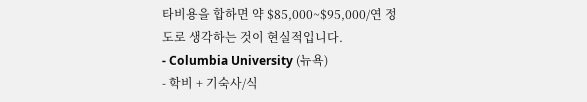타비용을 합하면 약 $85,000~$95,000/연 정도로 생각하는 것이 현실적입니다.
- Columbia University (뉴욕)
- 학비 + 기숙사/식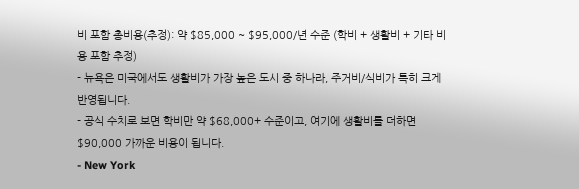비 포함 총비용(추정): 약 $85,000 ~ $95,000/년 수준 (학비 + 생활비 + 기타 비용 포함 추정)
- 뉴욕은 미국에서도 생활비가 가장 높은 도시 중 하나라, 주거비/식비가 특히 크게 반영됩니다.
- 공식 수치로 보면 학비만 약 $68,000+ 수준이고, 여기에 생활비를 더하면 $90,000 가까운 비용이 됩니다.
- New York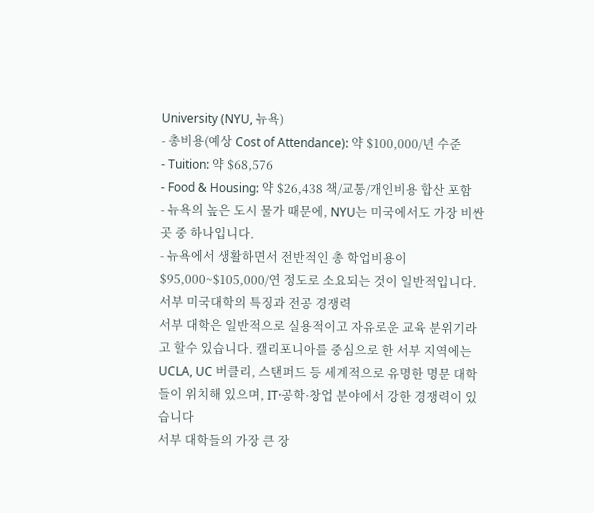University (NYU, 뉴욕)
- 총비용(예상 Cost of Attendance): 약 $100,000/년 수준
- Tuition: 약 $68,576
- Food & Housing: 약 $26,438 책/교통/개인비용 합산 포함
- 뉴욕의 높은 도시 물가 때문에, NYU는 미국에서도 가장 비싼 곳 중 하나입니다.
- 뉴욕에서 생활하면서 전반적인 총 학업비용이 $95,000~$105,000/연 정도로 소요되는 것이 일반적입니다.
서부 미국대학의 특징과 전공 경쟁력
서부 대학은 일반적으로 실용적이고 자유로운 교육 분위기라고 할수 있습니다. 캘리포니아를 중심으로 한 서부 지역에는 UCLA, UC 버클리, 스탠퍼드 등 세계적으로 유명한 명문 대학들이 위치해 있으며, IT·공학·창업 분야에서 강한 경쟁력이 있습니다
서부 대학들의 가장 큰 장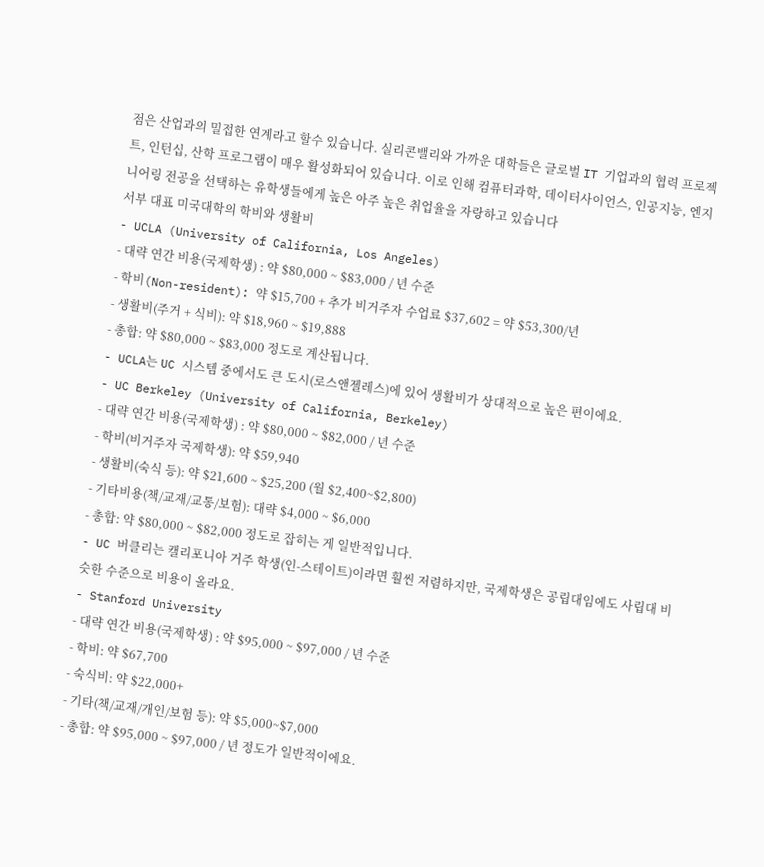점은 산업과의 밀접한 연계라고 할수 있습니다. 실리콘밸리와 가까운 대학들은 글로벌 IT 기업과의 협력 프로젝트, 인턴십, 산학 프로그램이 매우 활성화되어 있습니다. 이로 인해 컴퓨터과학, 데이터사이언스, 인공지능, 엔지니어링 전공을 선택하는 유학생들에게 높은 아주 높은 취업율을 자랑하고 있습니다
서부 대표 미국대학의 학비와 생활비
- UCLA (University of California, Los Angeles)
- 대략 연간 비용(국제학생) : 약 $80,000 ~ $83,000 / 년 수준
- 학비(Non-resident): 약 $15,700 + 추가 비거주자 수업료 $37,602 = 약 $53,300/년
- 생활비(주거 + 식비): 약 $18,960 ~ $19,888
- 총합: 약 $80,000 ~ $83,000 정도로 계산됩니다.
- UCLA는 UC 시스템 중에서도 큰 도시(로스앤젤레스)에 있어 생활비가 상대적으로 높은 편이에요.
- UC Berkeley (University of California, Berkeley)
- 대략 연간 비용(국제학생) : 약 $80,000 ~ $82,000 / 년 수준
- 학비(비거주자 국제학생): 약 $59,940
- 생활비(숙식 등): 약 $21,600 ~ $25,200 (월 $2,400~$2,800)
- 기타비용(책/교재/교통/보험): 대략 $4,000 ~ $6,000
- 총합: 약 $80,000 ~ $82,000 정도로 잡히는 게 일반적입니다.
- UC 버클리는 캘리포니아 거주 학생(인-스테이트)이라면 훨씬 저렴하지만, 국제학생은 공립대임에도 사립대 비슷한 수준으로 비용이 올라요.
- Stanford University
- 대략 연간 비용(국제학생) : 약 $95,000 ~ $97,000 / 년 수준
- 학비: 약 $67,700
- 숙식비: 약 $22,000+
- 기타(책/교재/개인/보험 등): 약 $5,000~$7,000
- 총합: 약 $95,000 ~ $97,000 / 년 정도가 일반적이에요.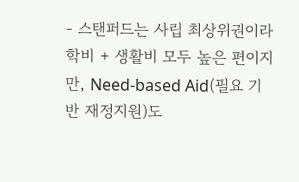- 스탠퍼드는 사립 최상위권이라 학비 + 생활비 모두 높은 편이지만, Need-based Aid(필요 기반 재정지원)도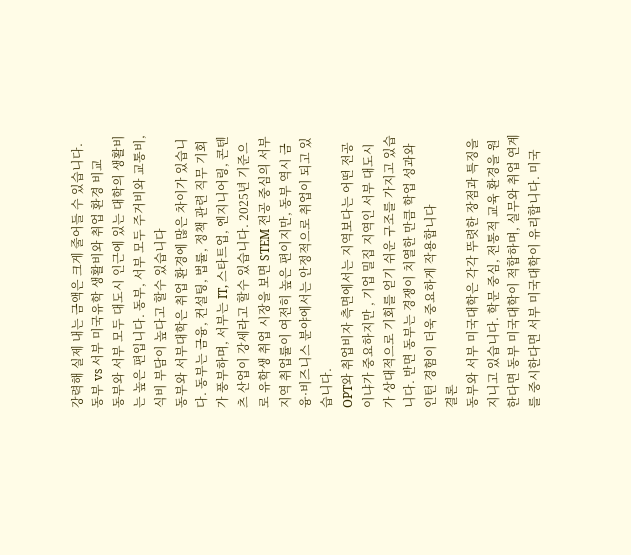강력해 실제 내는 금액은 크게 줄어들 수 있습니다.
동부 vs 서부 미국유학 생활비와 취업 환경 비교
동부와 서부 모두 대도시 인근에 있는 대학의 생활비는 높은 편입니다. 동부, 서부 모두 주거비와 교통비, 식비 부담이 높다고 할수 있습니다
동부와 서부대학은 취업 환경에 많은 차이가 있습니다. 동부는 금융, 컨설팅, 법률, 정책 관련 직무 기회가 풍부하며, 서부는 IT, 스타트업, 엔지니어링, 콘텐츠 산업이 강세라고 할수 있습니다. 2025년 기준으로 유학생 취업 시장을 보면 STEM 전공 중심의 서부 지역 취업률이 여전히 높은 편이지만, 동부 역시 금융·비즈니스 분야에서는 안정적으로 취업이 되고 있습니다.
OPT와 취업비자 측면에서는 지역보다는 어떤 전공이냐가 중요하지만 , 기업 밀집 지역인 서부 대도시가 상대적으로 기회를 얻기 쉬운 구조를 가지고 있습니다. 반면 동부는 경쟁이 치열한 만큼 학업 성과와 인턴 경험이 더욱 중요하게 작용합니다
결론
동부와 서부 미국대학은 각각 뚜렷한 장점과 특징을 지니고 있습니다. 학문 중심, 전통적 교육 환경을 원한다면 동부 미국대학이 적합하며, 실무와 취업 연계를 중시한다면 서부 미국대학이 유리합니다. 미국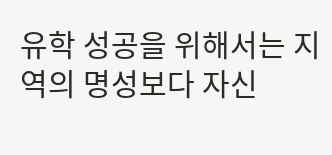유학 성공을 위해서는 지역의 명성보다 자신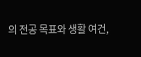의 전공 목표와 생활 여건,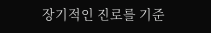장기적인 진로를 기준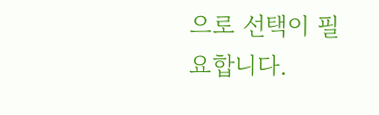으로 선택이 필요합니다.